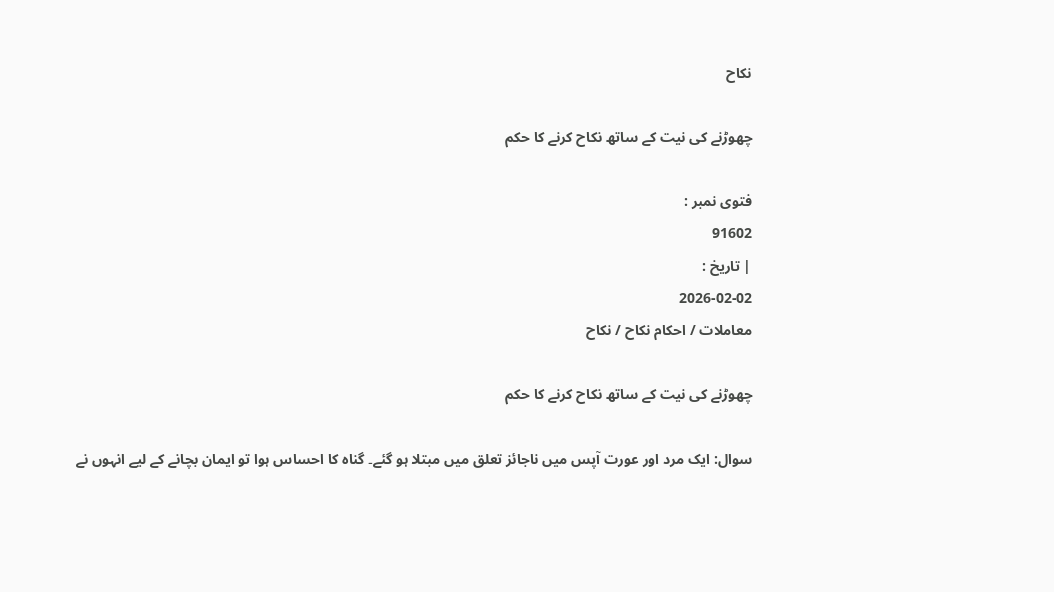نکاح

چھوڑنے کی نیت کے ساتھ نکاح کرنے کا حکم

فتوی نمبر :
91602
| تاریخ :
2026-02-02
معاملات / احکام نکاح / نکاح

چھوڑنے کی نیت کے ساتھ نکاح کرنے کا حکم

سوال: ایک مرد اور عورت آپس میں ناجائز تعلق میں مبتلا ہو گئے۔ گناہ کا احساس ہوا تو ایمان بچانے کے لیے انہوں نے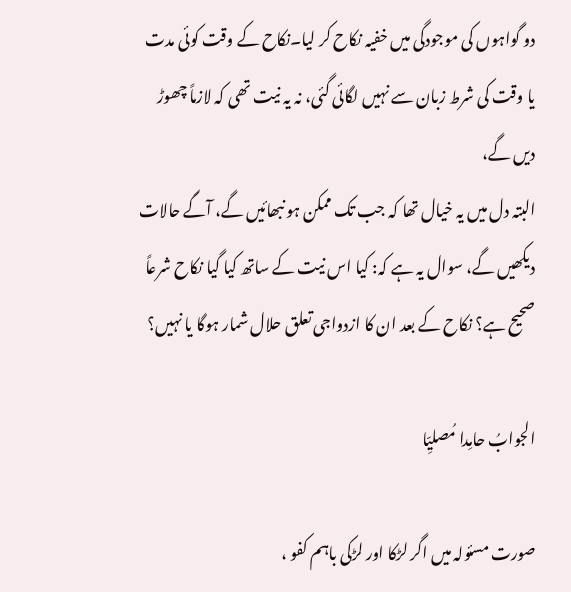دو گواہوں کی موجودگی میں خفیہ نکاح کر لیا۔نکاح کے وقت کوئی مدت یا وقت کی شرط زبان سے نہیں لگائی گئی، نہ یہ نیت تھی کہ لازماً چھوڑ دیں گے،
البتہ دل میں یہ خیال تھا کہ جب تک ممکن ہو نبھائیں گے، آگے حالات دیکھیں گے، سوال یہ ہے کہ: کیا اس نیت کے ساتھ کیا گیا نکاح شرعاً صحیح ہے؟ نکاح کے بعد ان کا ازدواجی تعلق حلال شمار ہوگا یا نہیں؟

الجوابُ حامِدا مُصلیِّا

صورت مسئولہ میں اگر لڑکا اور لڑکی باہم کفو ،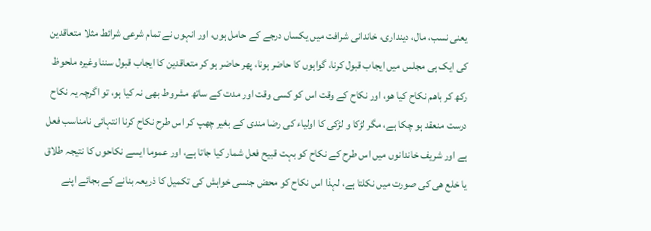یعنی نسب، مال، دینداری، خاندانی شرافت میں یکساں درجے کے حامل ہوں، اور انہوں نے تمام شرعی شرائط مثلا متعاقدین کی ایک ہی مجلس میں ایجاب قبول کرنا، گواہوں کا حاضر ہونا، پھر حاضر ہو کر متعاقدین کا ایجاب قبول سننا وغیرہ ملحوظ ركھ کر باهم نكاح كيا هو، اور نکاح کے وقت اس کو کسی وقت اور مدت کے ساتھ مشروط بھی نہ کیا ہو، تو اگرچہ یہ نکاح درست منعقد ہو چکا ہے، مگر لڑکا و لڑکی کا اولیاء کی رضا مندی کے بغیر چھپ کر اس طرح نکاح کرنا انتہائی نامناسب فعل ہے اور شریف خاندانوں میں اس طرح کے نکاح کو بہت قبیح فعل شمار کیا جاتا ہے، اور عموما ایسے نکاحوں کا نتیجہ طلاق یا خلع هى کی صورت میں نکلتا ہے، لہذا اس نکاح کو محض جنسی خواہش کی تکمیل کا ذریعہ بنانے کے بجائے اپنے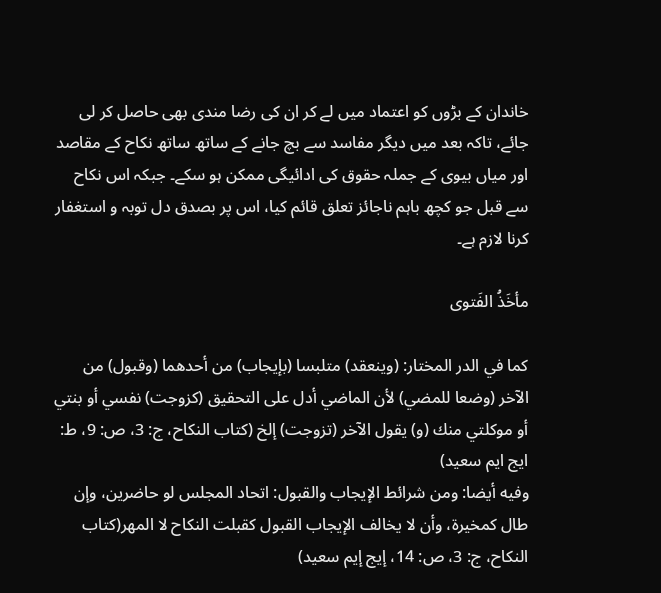خاندان کے بڑوں کو اعتماد میں لے کر ان کی رضا مندی بھی حاصل کر لی جائے، تاکہ بعد میں دیگر مفاسد سے بچ جانے کے ساتھ ساتھ نکاح کے مقاصد اور میاں بیوی کے جملہ حقوق کی ادائیگی ممکن ہو سکے۔ جبکہ اس نکاح سے قبل جو کچھ باہم ناجائز تعلق قائم کیا، اس پر بصدق دل توبہ و استغفار کرنا لازم ہے۔

مأخَذُ الفَتوی

كما في الدر المختار: (وينعقد) متلبسا (بإيجاب) من أحدهما (وقبول) من الآخر (وضعا للمضي) لأن الماضي أدل على التحقيق (كزوجت) نفسي أو بنتي أو موكلتي منك (و) يقول الآخر (تزوجت) إلخ (كتاب النكاح، ج: 3، ص: 9، ط: ايج ايم سعيد)
وفيه أيضا: ومن شرائط الإيجاب والقبول: اتحاد المجلس لو حاضرين، وإن طال كمخيرة، وأن لا يخالف الإيجاب القبول كقبلت النكاح لا المهر(كتاب النكاح، ج: 3، ص: 14، إيج إيم سعيد)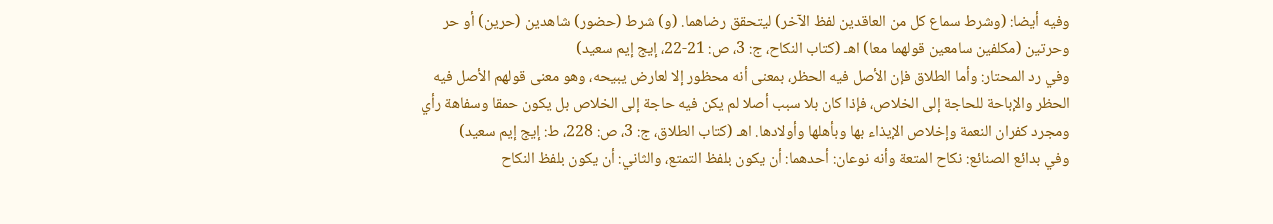وفيه أيضا: (وشرط سماع كل من العاقدين لفظ الآخر) ليتحقق رضاهما. (و) شرط (حضور) شاهدين (حرين) أو حر وحرتين (مكلفين سامعين قولهما معا) اهـ (كتاب النكاح، ج: 3، ص: 21-22، إيج إيم سعيد)
وفي رد المحتار: وأما الطلاق فإن الأصل فيه الحظر، بمعنى أنه محظور إلا لعارض يبيحه، وهو معنى قولهم الأصل فيه الحظر والإباحة للحاجة إلى الخلاص، فإذا كان بلا سبب أصلا لم يكن فيه حاجة إلى الخلاص بل يكون حمقا وسفاهة رأي ومجرد كفران النعمة وإخلاص الإيذاء بها وبأهلها وأولادها. اهـ (كتاب الطلاق، ج: 3، ص: 228، ط: إيج إيم سعيد)
وفي بدائع الصنائع: نكاح المتعة وأنه نوعان: أحدهما: أن يكون بلفظ التمتع، والثاني: أن يكون بلفظ النكاح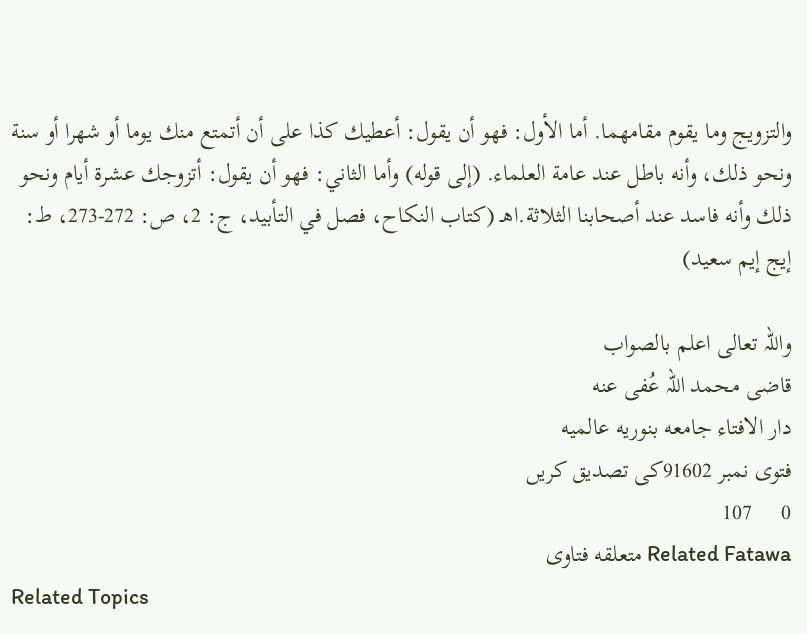والتزويج وما يقوم مقامهما. أما الأول: فهو أن يقول: أعطيك كذا على أن أتمتع منك يوما أو شهرا أو سنة ونحو ذلك، وأنه باطل عند عامة العلماء. (إلى قوله) وأما الثاني: فهو أن يقول: أتزوجك عشرة أيام ونحو ذلك وأنه فاسد عند أصحابنا الثلاثة.اهـ (كتاب النكاح، فصل في التأبيد، ج: 2، ص: 272-273، ط: إيج إيم سعيد)

واللہ تعالی اعلم بالصواب
قاضی محمد اللہ عُفی عنه
دار الافتاء جامعه بنوریه عالمیه
فتوی نمبر 91602کی تصدیق کریں
0     107
Related Fatawa متعلقه فتاوی
Related Topics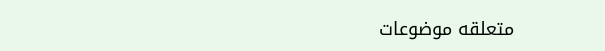متعلقه موضوعات